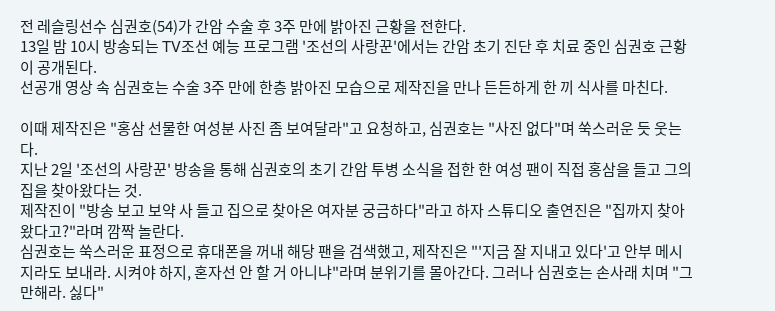전 레슬링선수 심권호(54)가 간암 수술 후 3주 만에 밝아진 근황을 전한다.
13일 밤 10시 방송되는 TV조선 예능 프로그램 '조선의 사랑꾼'에서는 간암 초기 진단 후 치료 중인 심권호 근황이 공개된다.
선공개 영상 속 심권호는 수술 3주 만에 한층 밝아진 모습으로 제작진을 만나 든든하게 한 끼 식사를 마친다.

이때 제작진은 "홍삼 선물한 여성분 사진 좀 보여달라"고 요청하고, 심권호는 "사진 없다"며 쑥스러운 듯 웃는다.
지난 2일 '조선의 사랑꾼' 방송을 통해 심권호의 초기 간암 투병 소식을 접한 한 여성 팬이 직접 홍삼을 들고 그의 집을 찾아왔다는 것.
제작진이 "방송 보고 보약 사 들고 집으로 찾아온 여자분 궁금하다"라고 하자 스튜디오 출연진은 "집까지 찾아왔다고?"라며 깜짝 놀란다.
심권호는 쑥스러운 표정으로 휴대폰을 꺼내 해당 팬을 검색했고, 제작진은 "'지금 잘 지내고 있다'고 안부 메시지라도 보내라. 시켜야 하지, 혼자선 안 할 거 아니냐"라며 분위기를 몰아간다. 그러나 심권호는 손사래 치며 "그만해라. 싫다"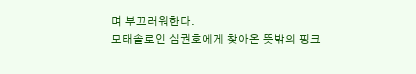며 부끄러워한다.
모태솔로인 심권호에게 찾아온 뜻밖의 핑크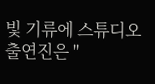빛 기류에 스튜디오 출연진은 "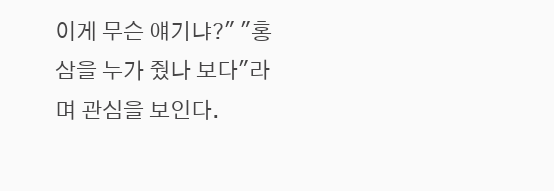이게 무슨 얘기냐?" "홍삼을 누가 줬나 보다"라며 관심을 보인다.